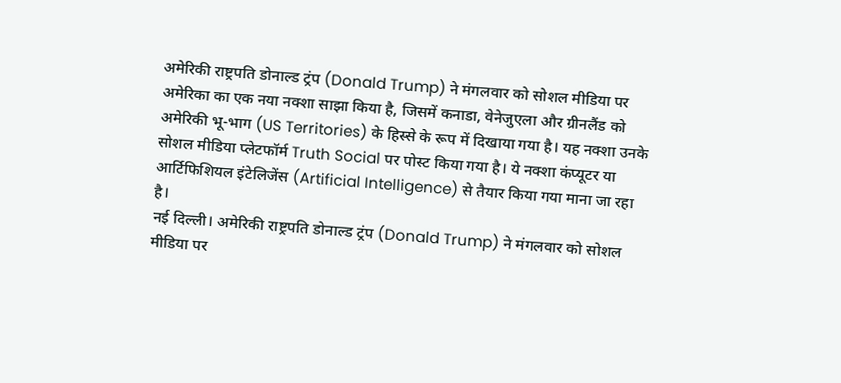अमेरिकी राष्ट्रपति डोनाल्ड ट्रंप (Donald Trump) ने मंगलवार को सोशल मीडिया पर अमेरिका का एक नया नक्शा साझा किया है, जिसमें कनाडा, वेनेजुएला और ग्रीनलैंड को अमेरिकी भू-भाग (US Territories) के हिस्से के रूप में दिखाया गया है। यह नक्शा उनके सोशल मीडिया प्लेटफॉर्म Truth Social पर पोस्ट किया गया है। ये नक्शा कंप्यूटर या आर्टिफिशियल इंटेलिजेंस (Artificial Intelligence) से तैयार किया गया माना जा रहा है।
नई दिल्ली। अमेरिकी राष्ट्रपति डोनाल्ड ट्रंप (Donald Trump) ने मंगलवार को सोशल मीडिया पर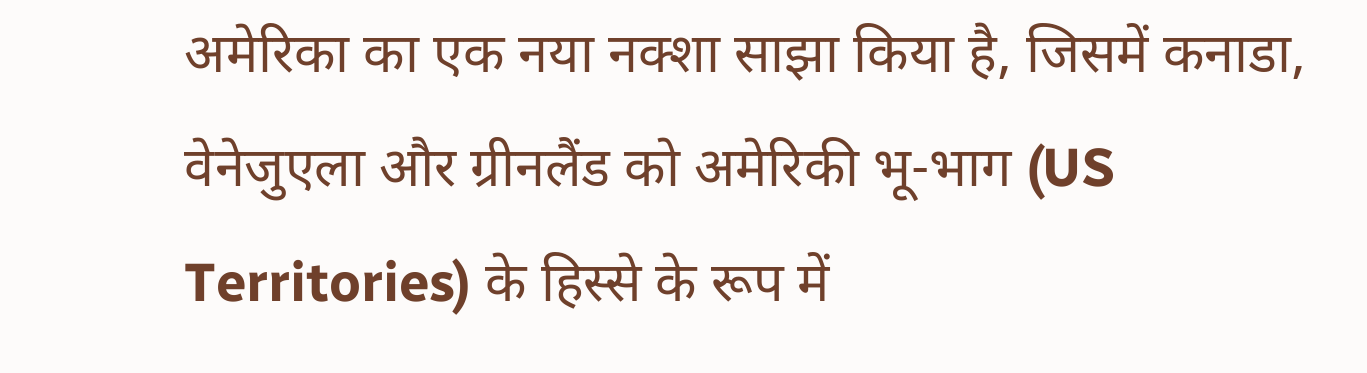अमेरिका का एक नया नक्शा साझा किया है, जिसमें कनाडा, वेनेजुएला और ग्रीनलैंड को अमेरिकी भू-भाग (US Territories) के हिस्से के रूप में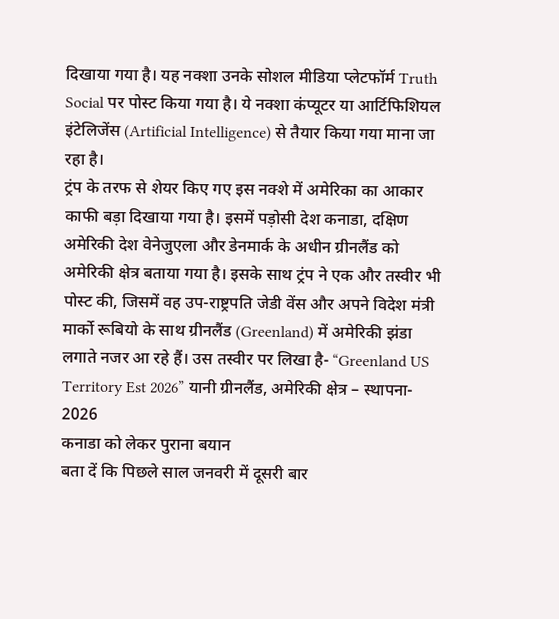दिखाया गया है। यह नक्शा उनके सोशल मीडिया प्लेटफॉर्म Truth Social पर पोस्ट किया गया है। ये नक्शा कंप्यूटर या आर्टिफिशियल इंटेलिजेंस (Artificial Intelligence) से तैयार किया गया माना जा रहा है।
ट्रंप के तरफ से शेयर किए गए इस नक्शे में अमेरिका का आकार काफी बड़ा दिखाया गया है। इसमें पड़ोसी देश कनाडा, दक्षिण अमेरिकी देश वेनेजुएला और डेनमार्क के अधीन ग्रीनलैंड को अमेरिकी क्षेत्र बताया गया है। इसके साथ ट्रंप ने एक और तस्वीर भी पोस्ट की, जिसमें वह उप-राष्ट्रपति जेडी वेंस और अपने विदेश मंत्री मार्को रूबियो के साथ ग्रीनलैंड (Greenland) में अमेरिकी झंडा लगाते नजर आ रहे हैं। उस तस्वीर पर लिखा है- “Greenland US Territory Est 2026” यानी ग्रीनलैंड, अमेरिकी क्षेत्र – स्थापना- 2026
कनाडा को लेकर पुराना बयान
बता दें कि पिछले साल जनवरी में दूसरी बार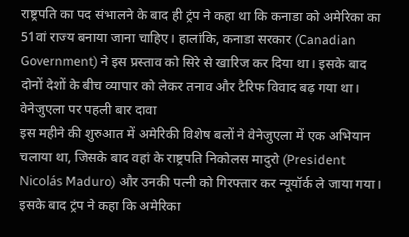राष्ट्रपति का पद संभालने के बाद ही ट्रंप ने कहा था कि कनाडा को अमेरिका का 51वां राज्य बनाया जाना चाहिए। हालांकि, कनाडा सरकार (Canadian Government) ने इस प्रस्ताव को सिरे से खारिज कर दिया था। इसके बाद दोनों देशों के बीच व्यापार को लेकर तनाव और टैरिफ विवाद बढ़ गया था।
वेनेजुएला पर पहली बार दावा
इस महीने की शुरुआत में अमेरिकी विशेष बलों ने वेनेजुएला में एक अभियान चलाया था, जिसके बाद वहां के राष्ट्रपति निकोलस मादुरो (President Nicolás Maduro) और उनकी पत्नी को गिरफ्तार कर न्यूयॉर्क ले जाया गया। इसके बाद ट्रंप ने कहा कि अमेरिका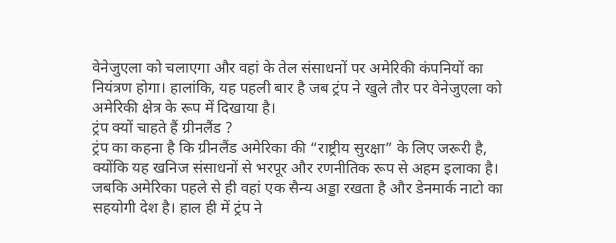वेनेजुएला को चलाएगा और वहां के तेल संसाधनों पर अमेरिकी कंपनियों का नियंत्रण होगा। हालांकि, यह पहली बार है जब ट्रंप ने खुले तौर पर वेनेजुएला को अमेरिकी क्षेत्र के रूप में दिखाया है।
ट्रंप क्यों चाहते हैं ग्रीनलैंड ?
ट्रंप का कहना है कि ग्रीनलैंड अमेरिका की “राष्ट्रीय सुरक्षा” के लिए जरूरी है, क्योंकि यह खनिज संसाधनों से भरपूर और रणनीतिक रूप से अहम इलाका है। जबकि अमेरिका पहले से ही वहां एक सैन्य अड्डा रखता है और डेनमार्क नाटो का सहयोगी देश है। हाल ही में ट्रंप ने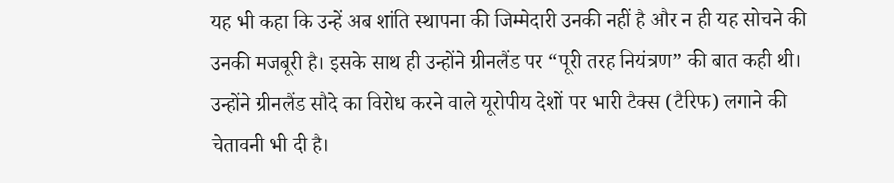यह भी कहा कि उन्हें अब शांति स्थापना की जिम्मेदारी उनकी नहीं है और न ही यह सोचने की उनकी मजबूरी है। इसके साथ ही उन्होंने ग्रीनलैंड पर “पूरी तरह नियंत्रण” की बात कही थी। उन्होंने ग्रीनलैंड सौदे का विरोध करने वाले यूरोपीय देशों पर भारी टैक्स (टैरिफ) लगाने की चेतावनी भी दी है।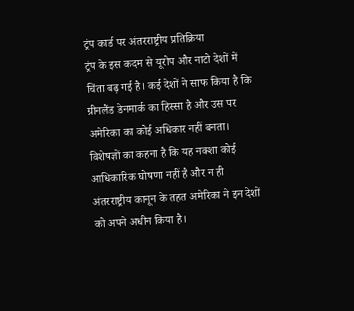ट्रंप कार्ड पर अंतरराष्ट्रीय प्रतिक्रिया
ट्रंप के इस कदम से यूरोप और नाटो देशों में चिंता बढ़ गई है। कई देशों ने साफ किया है कि ग्रीनलैंड डेनमार्क का हिस्सा है और उस पर अमेरिका का कोई अधिकार नहीं बनता। विशेषज्ञों का कहना है कि यह नक्शा कोई आधिकारिक घोषणा नहीं है और न ही अंतरराष्ट्रीय कानून के तहत अमेरिका ने इन देशों को अपने अधीन किया है।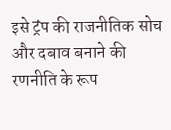इसे ट्रंप की राजनीतिक सोच और दबाव बनाने की रणनीति के रूप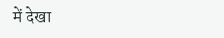में देखा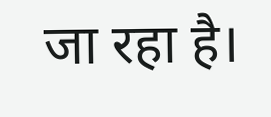जा रहा है।